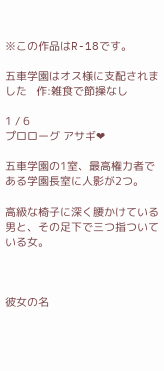※この作品はR-18です。

五車学園はオス様に支配されました   作:雑食で節操なし

1 / 6
プロローグ アサギ❤

五車学園の1室、最高権力者である学園長室に人影が2つ。

高級な椅子に深く腰かけている男と、その足下で三つ指ついている女。



彼女の名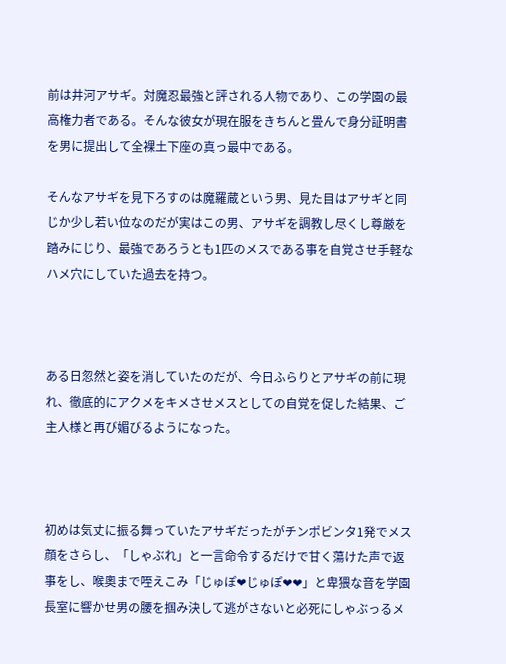前は井河アサギ。対魔忍最強と評される人物であり、この学園の最高権力者である。そんな彼女が現在服をきちんと畳んで身分証明書を男に提出して全裸土下座の真っ最中である。

そんなアサギを見下ろすのは魔羅蔵という男、見た目はアサギと同じか少し若い位なのだが実はこの男、アサギを調教し尽くし尊厳を踏みにじり、最強であろうとも1匹のメスである事を自覚させ手軽なハメ穴にしていた過去を持つ。



ある日忽然と姿を消していたのだが、今日ふらりとアサギの前に現れ、徹底的にアクメをキメさせメスとしての自覚を促した結果、ご主人様と再び媚びるようになった。



初めは気丈に振る舞っていたアサギだったがチンポビンタ1発でメス顔をさらし、「しゃぶれ」と一言命令するだけで甘く蕩けた声で返事をし、喉奧まで咥えこみ「じゅぽ❤じゅぽ❤❤」と卑猥な音を学園長室に響かせ男の腰を掴み決して逃がさないと必死にしゃぶっるメ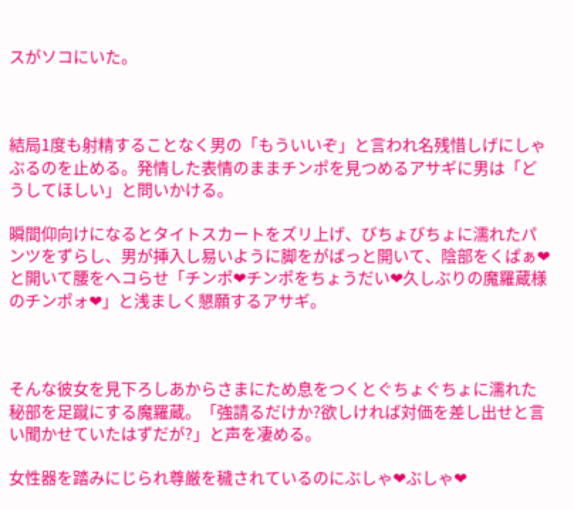スがソコにいた。



結局1度も射精することなく男の「もういいぞ」と言われ名残惜しげにしゃぶるのを止める。発情した表情のままチンポを見つめるアサギに男は「どうしてほしい」と問いかける。

瞬間仰向けになるとタイトスカートをズリ上げ、びちょびちょに濡れたパンツをずらし、男が挿入し易いように脚をがばっと開いて、陰部をくぱぁ❤と開いて腰をヘコらせ「チンポ❤チンポをちょうだい❤久しぶりの魔羅蔵様のチンポォ❤」と浅ましく懇願するアサギ。



そんな彼女を見下ろしあからさまにため息をつくとぐちょぐちょに濡れた秘部を足蹴にする魔羅蔵。「強請るだけか?欲しければ対価を差し出せと言い聞かせていたはずだが?」と声を凄める。

女性器を踏みにじられ尊厳を穢されているのにぶしゃ❤ぶしゃ❤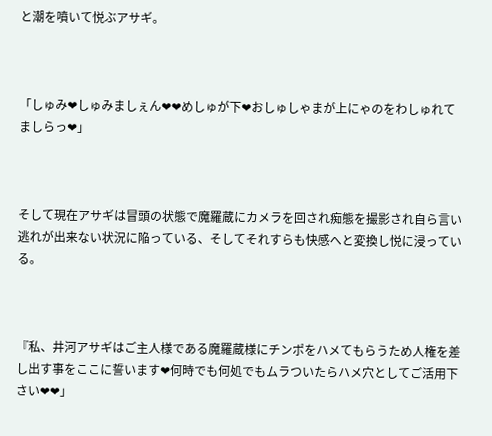と潮を噴いて悦ぶアサギ。



「しゅみ❤しゅみましぇん❤❤めしゅが下❤おしゅしゃまが上にゃのをわしゅれてましらっ❤」



そして現在アサギは冒頭の状態で魔羅蔵にカメラを回され痴態を撮影され自ら言い逃れが出来ない状況に陥っている、そしてそれすらも快感へと変換し悦に浸っている。



『私、井河アサギはご主人様である魔羅蔵様にチンポをハメてもらうため人権を差し出す事をここに誓います❤何時でも何処でもムラついたらハメ穴としてご活用下さい❤❤」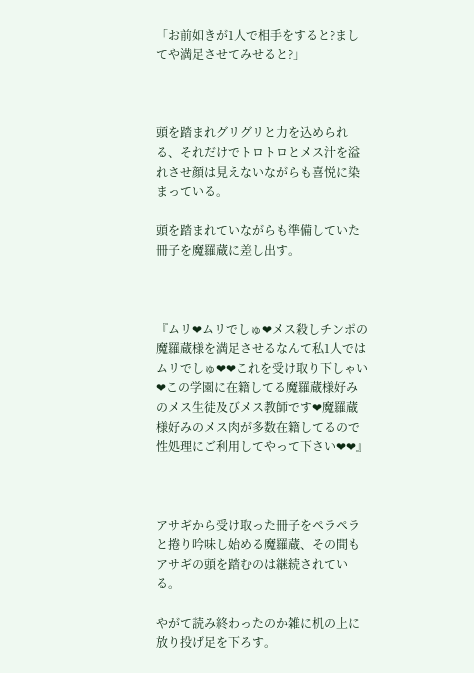「お前如きが1人で相手をすると?ましてや満足させてみせると?」



頭を踏まれグリグリと力を込められる、それだけでトロトロとメス汁を溢れさせ顔は見えないながらも喜悦に染まっている。

頭を踏まれていながらも準備していた冊子を魔羅蔵に差し出す。



『ムリ❤ムリでしゅ❤メス殺しチンポの魔羅蔵様を満足させるなんて私1人ではムリでしゅ❤❤これを受け取り下しゃい❤この学園に在籍してる魔羅蔵様好みのメス生徒及びメス教師です❤魔羅蔵様好みのメス肉が多数在籍してるので性処理にご利用してやって下さい❤❤』



アサギから受け取った冊子をペラペラと捲り吟味し始める魔羅蔵、その間もアサギの頭を踏むのは継続されている。

やがて読み終わったのか雑に机の上に放り投げ足を下ろす。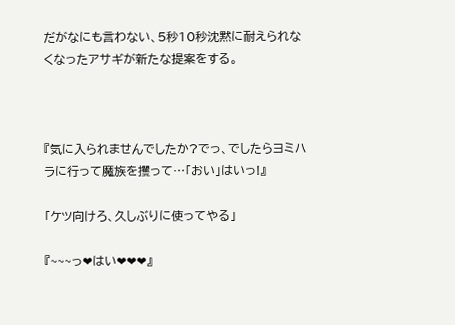だがなにも言わない、5秒10秒沈黙に耐えられなくなったアサギが新たな提案をする。



『気に入られませんでしたか?でっ、でしたらヨミハラに行って魔族を攫って…「おい」はいっ!』

「ケツ向けろ、久しぶりに使ってやる」

『~~~っ❤はい❤❤❤』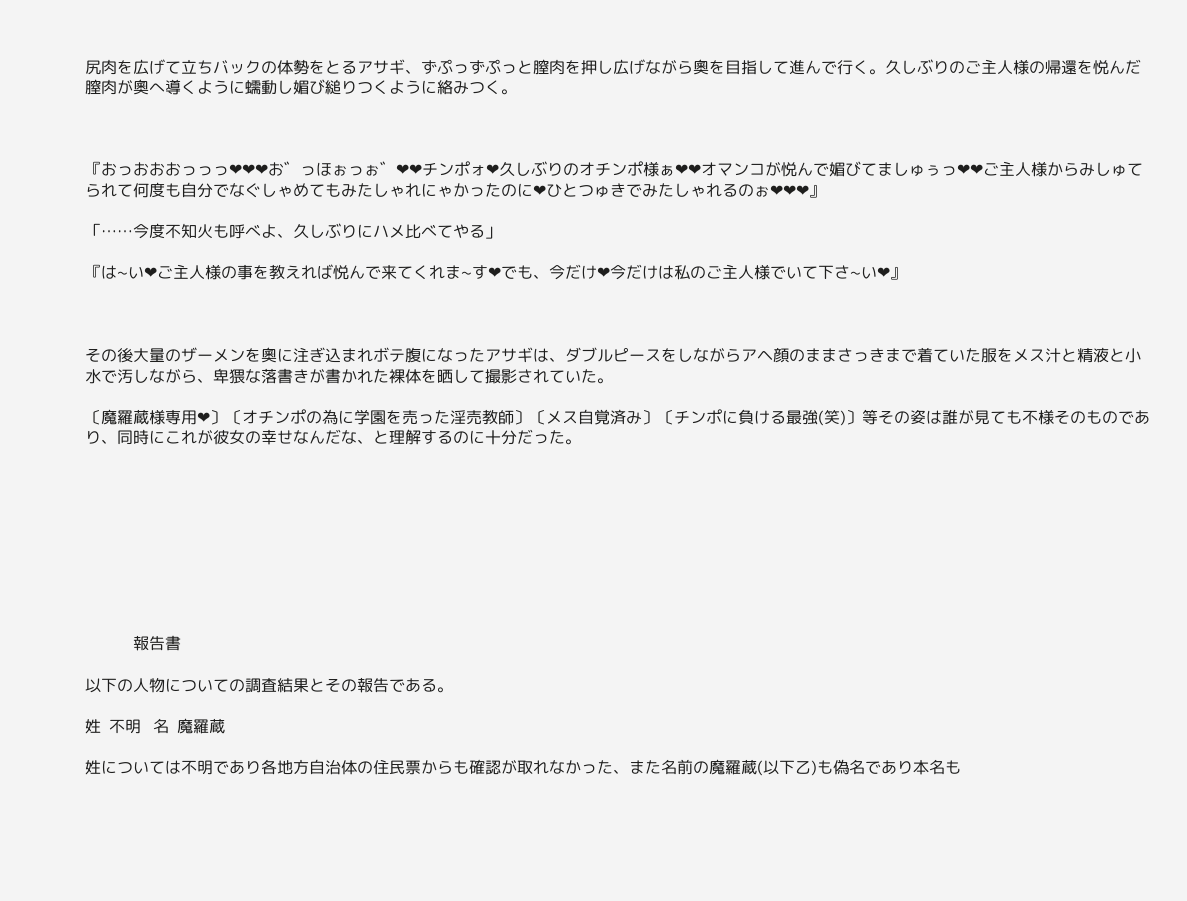尻肉を広げて立ちバックの体勢をとるアサギ、ずぷっずぷっと膣肉を押し広げながら奧を目指して進んで行く。久しぶりのご主人様の帰還を悦んだ膣肉が奧へ導くように蠕動し媚び縋りつくように絡みつく。



『おっおおおっっっ❤❤❤お゛っほぉっぉ゛❤❤チンポォ❤久しぶりのオチンポ様ぁ❤❤オマンコが悦んで媚びてましゅぅっ❤❤ご主人様からみしゅてられて何度も自分でなぐしゃめてもみたしゃれにゃかったのに❤ひとつゅきでみたしゃれるのぉ❤❤❤』

「……今度不知火も呼べよ、久しぶりにハメ比べてやる」

『は~い❤ご主人様の事を教えれば悦んで来てくれま~す❤でも、今だけ❤今だけは私のご主人様でいて下さ~い❤』



その後大量のザーメンを奧に注ぎ込まれボテ腹になったアサギは、ダブルピースをしながらアヘ顔のままさっきまで着ていた服をメス汁と精液と小水で汚しながら、卑猥な落書きが書かれた裸体を晒して撮影されていた。

〔魔羅蔵様専用❤〕〔オチンポの為に学園を売った淫売教師〕〔メス自覚済み〕〔チンポに負ける最強(笑)〕等その姿は誰が見ても不様そのものであり、同時にこれが彼女の幸せなんだな、と理解するのに十分だった。









            報告書

以下の人物についての調査結果とその報告である。

姓  不明   名  魔羅蔵

姓については不明であり各地方自治体の住民票からも確認が取れなかった、また名前の魔羅蔵(以下乙)も偽名であり本名も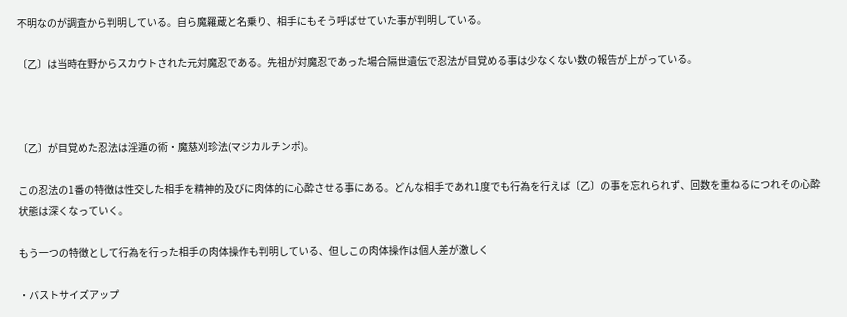不明なのが調査から判明している。自ら魔羅蔵と名乗り、相手にもそう呼ばせていた事が判明している。

〔乙〕は当時在野からスカウトされた元対魔忍である。先祖が対魔忍であった場合隔世遺伝で忍法が目覚める事は少なくない数の報告が上がっている。



〔乙〕が目覚めた忍法は淫遁の術・魔慈刈珍法(マジカルチンポ)。

この忍法の1番の特徴は性交した相手を精神的及びに肉体的に心酔させる事にある。どんな相手であれ1度でも行為を行えば〔乙〕の事を忘れられず、回数を重ねるにつれその心酔状態は深くなっていく。

もう一つの特徴として行為を行った相手の肉体操作も判明している、但しこの肉体操作は個人差が激しく

・バストサイズアップ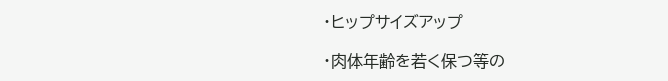・ヒップサイズアップ

・肉体年齢を若く保つ等の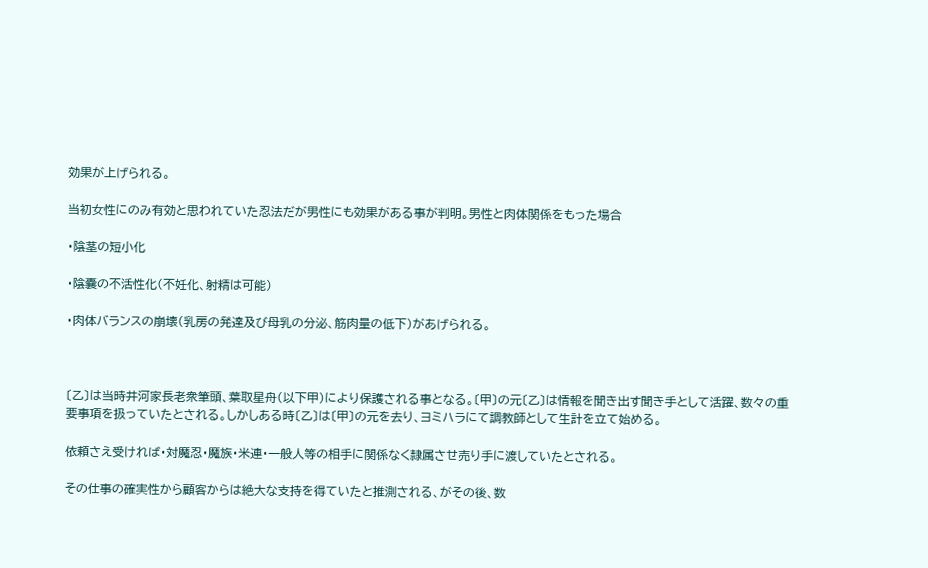効果が上げられる。

当初女性にのみ有効と思われていた忍法だが男性にも効果がある事が判明。男性と肉体関係をもった場合

・陰茎の短小化

・陰嚢の不活性化(不妊化、射精は可能)

・肉体バランスの崩壊(乳房の発達及び母乳の分泌、筋肉量の低下)があげられる。



〔乙〕は当時井河家長老衆筆頭、葉取星舟(以下甲)により保護される事となる。〔甲〕の元〔乙〕は情報を聞き出す聞き手として活躍、数々の重要事項を扱っていたとされる。しかしある時〔乙〕は〔甲〕の元を去り、ヨミハラにて調教師として生計を立て始める。

依頼さえ受ければ・対魔忍・魔族・米連・一般人等の相手に関係なく隷属させ売り手に渡していたとされる。

その仕事の確実性から顧客からは絶大な支持を得ていたと推測される、がその後、数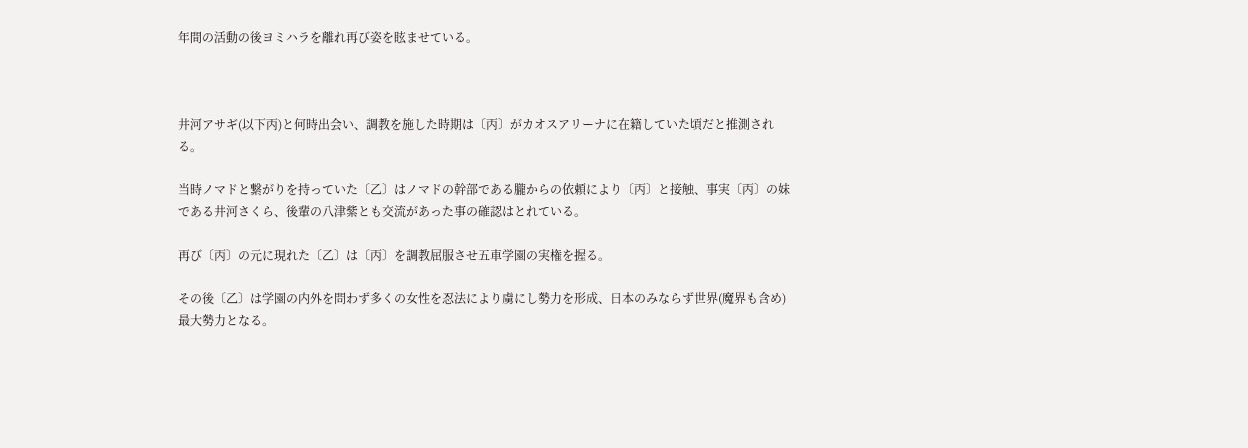年間の活動の後ヨミハラを離れ再び姿を眩ませている。



井河アサギ(以下丙)と何時出会い、調教を施した時期は〔丙〕がカオスアリーナに在籍していた頃だと推測される。

当時ノマドと繋がりを持っていた〔乙〕はノマドの幹部である朧からの依頼により〔丙〕と接触、事実〔丙〕の妹である井河さくら、後輩の八津紫とも交流があった事の確認はとれている。

再び〔丙〕の元に現れた〔乙〕は〔丙〕を調教屈服させ五車学園の実権を握る。

その後〔乙〕は学園の内外を問わず多くの女性を忍法により虜にし勢力を形成、日本のみならず世界(魔界も含め)最大勢力となる。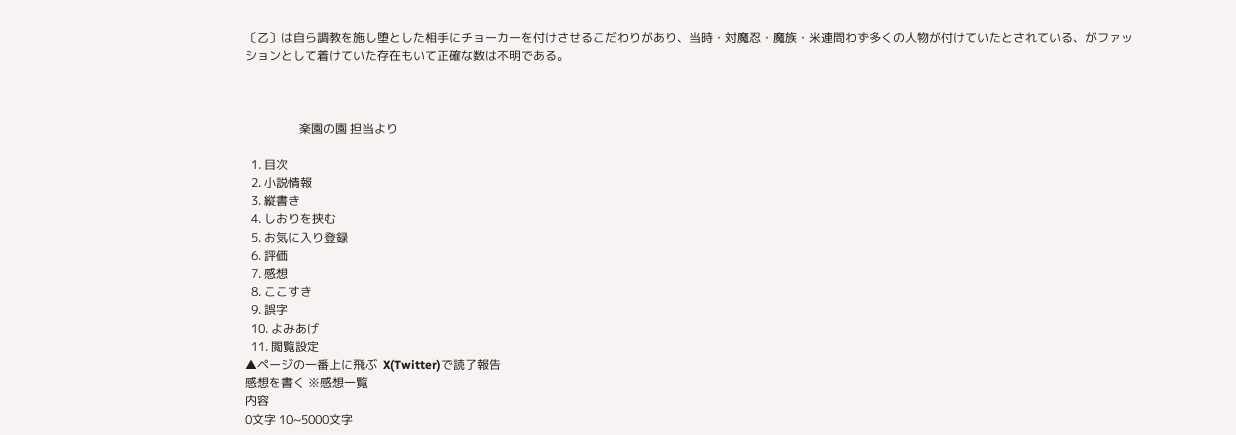〔乙〕は自ら調教を施し堕とした相手にチョーカーを付けさせるこだわりがあり、当時・対魔忍・魔族・米連問わず多くの人物が付けていたとされている、がファッションとして着けていた存在もいて正確な数は不明である。



                  楽園の園 担当より

  1. 目次
  2. 小説情報
  3. 縦書き
  4. しおりを挟む
  5. お気に入り登録
  6. 評価
  7. 感想
  8. ここすき
  9. 誤字
  10. よみあげ
  11. 閲覧設定
▲ページの一番上に飛ぶ  X(Twitter)で読了報告
感想を書く ※感想一覧
内容
0文字 10~5000文字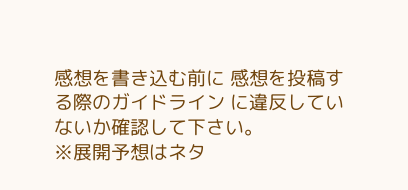感想を書き込む前に 感想を投稿する際のガイドライン に違反していないか確認して下さい。
※展開予想はネタ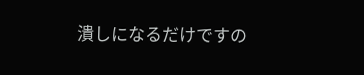潰しになるだけですの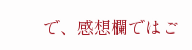で、感想欄ではご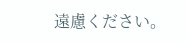遠慮ください。